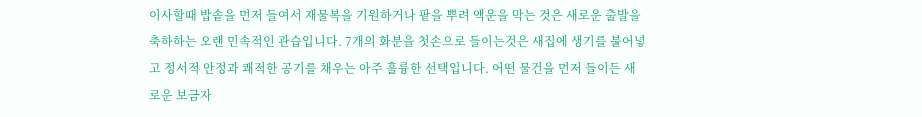이사할때 밥솥을 먼저 들여서 재물복을 기원하거나 팥을 뿌려 액운을 막는 것은 새로운 출발을 축하하는 오랜 민속적인 관습입니다. 7개의 화분을 첫손으로 들이는것은 새집에 생기를 불어넣고 정서적 안정과 쾌적한 공기를 채우는 아주 훌륭한 선택입니다. 어떤 물건을 먼저 들이든 새로운 보금자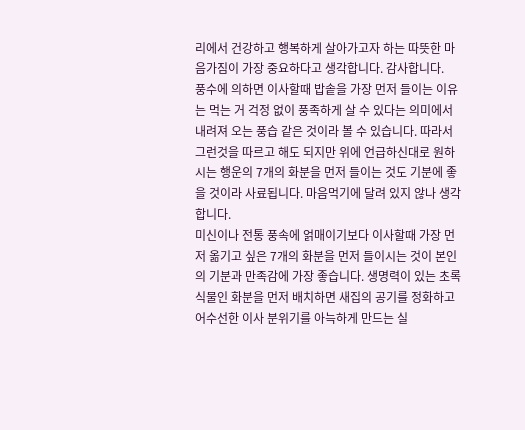리에서 건강하고 행복하게 살아가고자 하는 따뜻한 마음가짐이 가장 중요하다고 생각합니다. 감사합니다.
풍수에 의하면 이사할때 밥솥을 가장 먼저 들이는 이유는 먹는 거 걱정 없이 풍족하게 살 수 있다는 의미에서 내려져 오는 풍습 같은 것이라 볼 수 있습니다. 따라서 그런것을 따르고 해도 되지만 위에 언급하신대로 원하시는 행운의 7개의 화분을 먼저 들이는 것도 기분에 좋을 것이라 사료됩니다. 마음먹기에 달려 있지 않나 생각합니다.
미신이나 전통 풍속에 얽매이기보다 이사할때 가장 먼저 옮기고 싶은 7개의 화분을 먼저 들이시는 것이 본인의 기분과 만족감에 가장 좋습니다. 생명력이 있는 초록 식물인 화분을 먼저 배치하면 새집의 공기를 정화하고 어수선한 이사 분위기를 아늑하게 만드는 실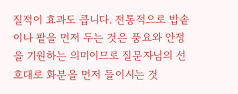질적이 효과도 큽니다. 전통적으로 밥솥이나 팥을 먼저 두는 것은 풍요와 안정을 기원하는 의미이므로 질문자님의 선호대로 화분을 먼저 들이시는 것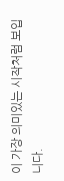이 가장 의미있는 시작처럼 보입니다.